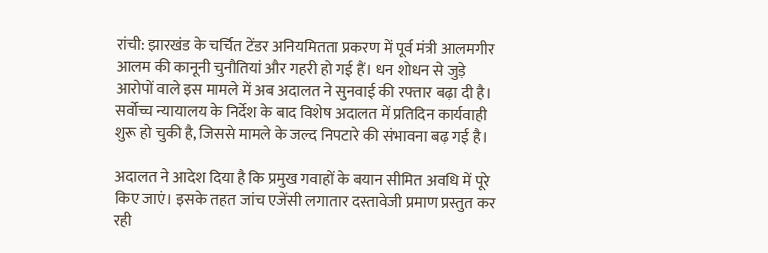रांची: झारखंड के चर्चित टेंडर अनियमितता प्रकरण में पूर्व मंत्री आलमगीर आलम की कानूनी चुनौतियां और गहरी हो गई हैं। धन शोधन से जुड़े आरोपों वाले इस मामले में अब अदालत ने सुनवाई की रफ्तार बढ़ा दी है। सर्वोच्च न्यायालय के निर्देश के बाद विशेष अदालत में प्रतिदिन कार्यवाही शुरू हो चुकी है, जिससे मामले के जल्द निपटारे की संभावना बढ़ गई है।

अदालत ने आदेश दिया है कि प्रमुख गवाहों के बयान सीमित अवधि में पूरे किए जाएं। इसके तहत जांच एजेंसी लगातार दस्तावेजी प्रमाण प्रस्तुत कर रही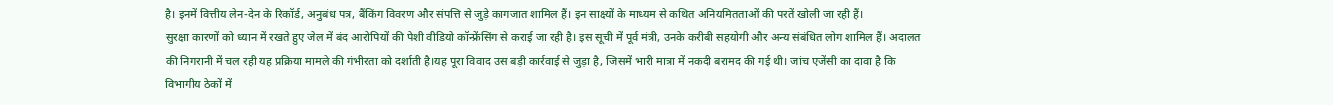है। इनमें वित्तीय लेन-देन के रिकॉर्ड, अनुबंध पत्र, बैंकिंग विवरण और संपत्ति से जुड़े कागजात शामिल हैं। इन साक्ष्यों के माध्यम से कथित अनियमितताओं की परतें खोली जा रही हैं।
सुरक्षा कारणों को ध्यान में रखते हुए जेल में बंद आरोपियों की पेशी वीडियो कॉन्फ्रेंसिंग से कराई जा रही है। इस सूची में पूर्व मंत्री, उनके करीबी सहयोगी और अन्य संबंधित लोग शामिल हैं। अदालत की निगरानी में चल रही यह प्रक्रिया मामले की गंभीरता को दर्शाती है।यह पूरा विवाद उस बड़ी कार्रवाई से जुड़ा है, जिसमें भारी मात्रा में नकदी बरामद की गई थी। जांच एजेंसी का दावा है कि विभागीय ठेकों में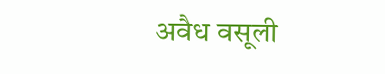अवैध वसूली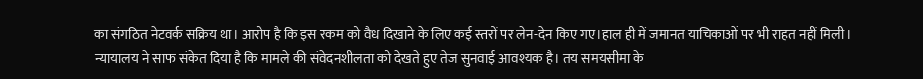का संगठित नेटवर्क सक्रिय था। आरोप है कि इस रकम को वैध दिखाने के लिए कई स्तरों पर लेन-देन किए गए।हाल ही में जमानत याचिकाओं पर भी राहत नहीं मिली।
न्यायालय ने साफ संकेत दिया है कि मामले की संवेदनशीलता को देखते हुए तेज सुनवाई आवश्यक है। तय समयसीमा के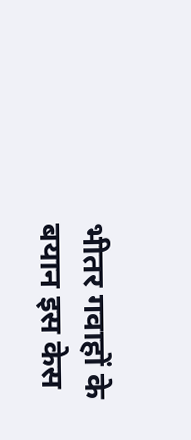भीतर गवाहों के बयान इस केस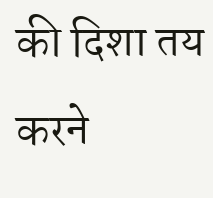की दिशा तय करने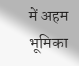में अहम भूमिका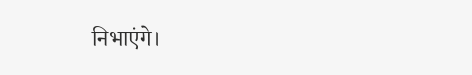निभाएंगे।